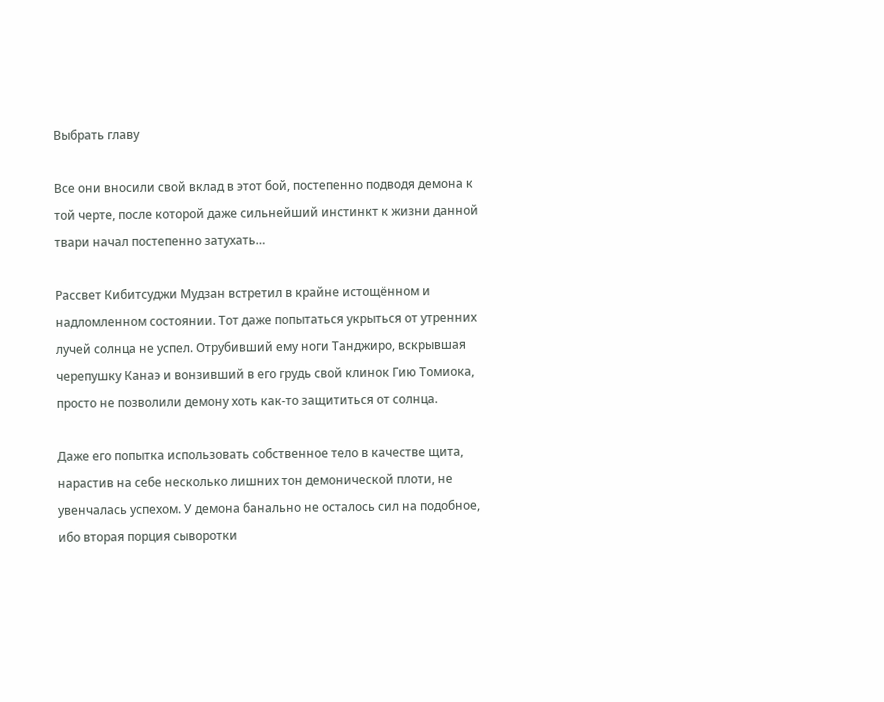Выбрать главу

Все они вносили свой вклад в этот бой, постепенно подводя демона к той черте, после которой даже сильнейший инстинкт к жизни данной твари начал постепенно затухать…

Рассвет Кибитсуджи Мудзан встретил в крайне истощённом и надломленном состоянии. Тот даже попытаться укрыться от утренних лучей солнца не успел. Отрубивший ему ноги Танджиро, вскрывшая черепушку Канаэ и вонзивший в его грудь свой клинок Гию Томиока, просто не позволили демону хоть как-то защититься от солнца.

Даже его попытка использовать собственное тело в качестве щита, нарастив на себе несколько лишних тон демонической плоти, не увенчалась успехом. У демона банально не осталось сил на подобное, ибо вторая порция сыворотки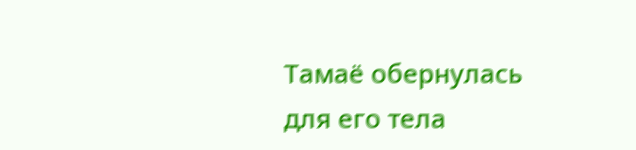Тамаё обернулась для его тела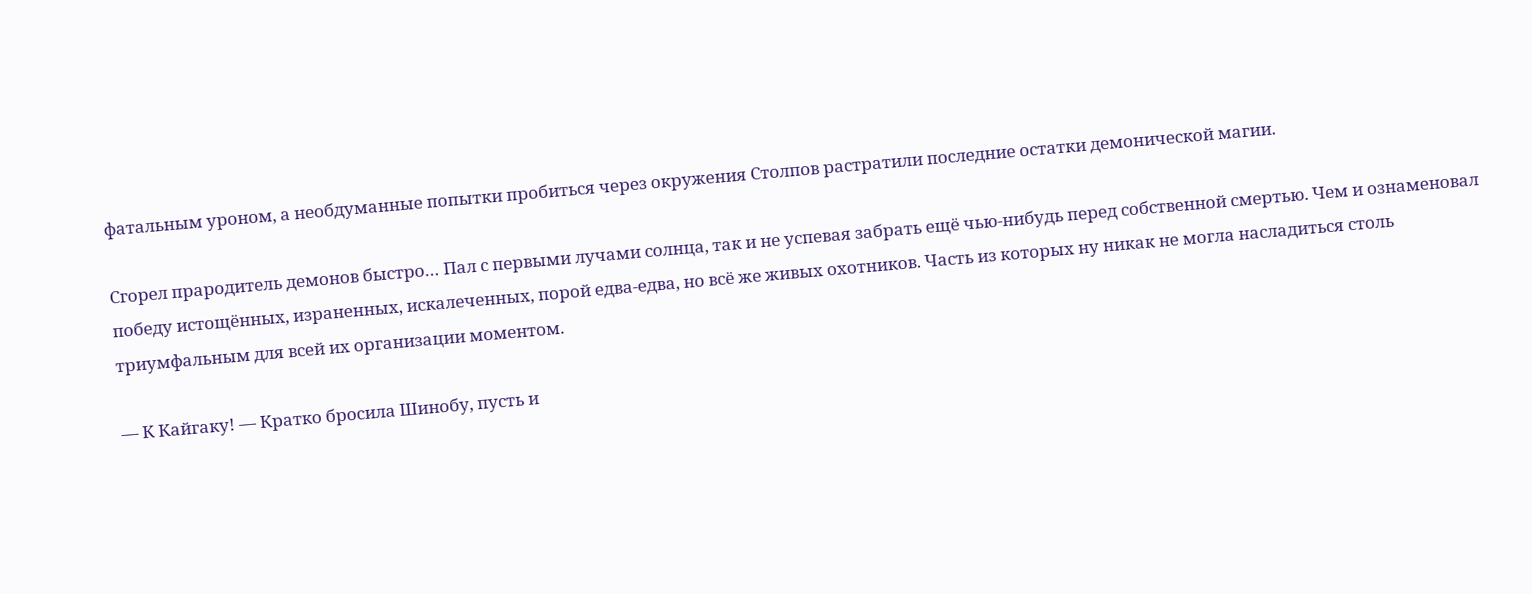фатальным уроном, а необдуманные попытки пробиться через окружения Столпов растратили последние остатки демонической магии.

Сгорел прародитель демонов быстро… Пал с первыми лучами солнца, так и не успевая забрать ещё чью-нибудь перед собственной смертью. Чем и ознаменовал победу истощённых, израненных, искалеченных, порой едва-едва, но всё же живых охотников. Часть из которых ну никак не могла насладиться столь триумфальным для всей их организации моментом.

— К Кайгаку! — Кратко бросила Шинобу, пусть и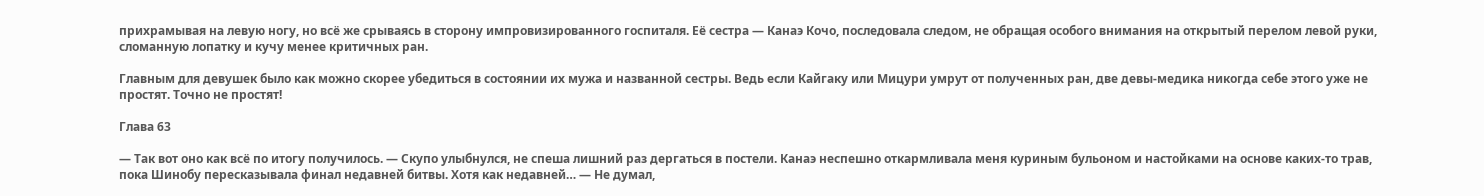прихрамывая на левую ногу, но всё же срываясь в сторону импровизированного госпиталя. Её сестра — Канаэ Кочо, последовала следом, не обращая особого внимания на открытый перелом левой руки, сломанную лопатку и кучу менее критичных ран.

Главным для девушек было как можно скорее убедиться в состоянии их мужа и названной сестры. Ведь если Кайгаку или Мицури умрут от полученных ран, две девы-медика никогда себе этого уже не простят. Точно не простят!

Глава 63

— Так вот оно как всё по итогу получилось. — Скупо улыбнулся, не спеша лишний раз дергаться в постели. Канаэ неспешно откармливала меня куриным бульоном и настойками на основе каких-то трав, пока Шинобу пересказывала финал недавней битвы. Хотя как недавней… — Не думал,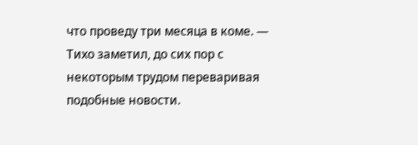что проведу три месяца в коме. — Тихо заметил, до сих пор с некоторым трудом переваривая подобные новости.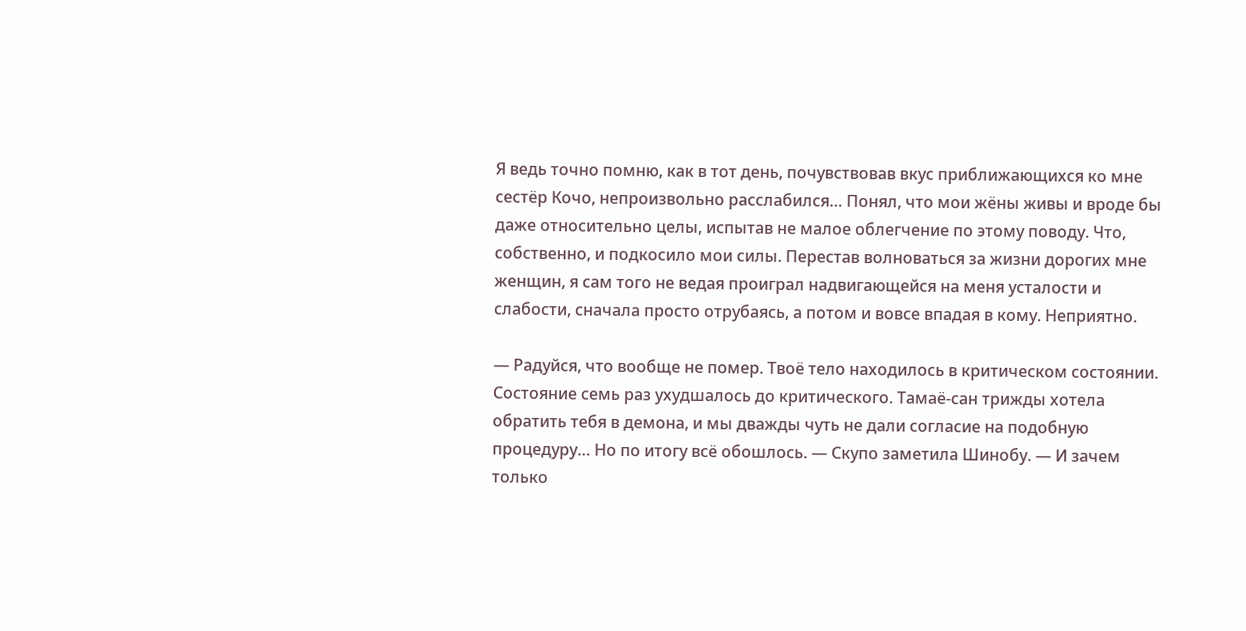Я ведь точно помню, как в тот день, почувствовав вкус приближающихся ко мне сестёр Кочо, непроизвольно расслабился… Понял, что мои жёны живы и вроде бы даже относительно целы, испытав не малое облегчение по этому поводу. Что, собственно, и подкосило мои силы. Перестав волноваться за жизни дорогих мне женщин, я сам того не ведая проиграл надвигающейся на меня усталости и слабости, сначала просто отрубаясь, а потом и вовсе впадая в кому. Неприятно.

— Радуйся, что вообще не помер. Твоё тело находилось в критическом состоянии. Состояние семь раз ухудшалось до критического. Тамаё-сан трижды хотела обратить тебя в демона, и мы дважды чуть не дали согласие на подобную процедуру… Но по итогу всё обошлось. — Скупо заметила Шинобу. — И зачем только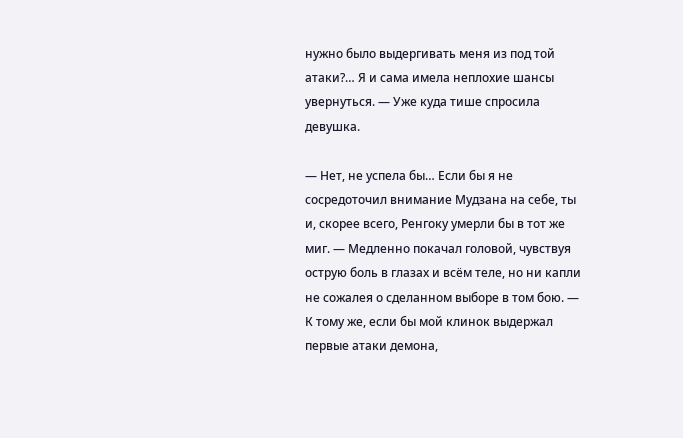нужно было выдергивать меня из под той атаки?… Я и сама имела неплохие шансы увернуться. — Уже куда тише спросила девушка.

— Нет, не успела бы… Если бы я не сосредоточил внимание Мудзана на себе, ты и, скорее всего, Ренгоку умерли бы в тот же миг. — Медленно покачал головой, чувствуя острую боль в глазах и всём теле, но ни капли не сожалея о сделанном выборе в том бою. — К тому же, если бы мой клинок выдержал первые атаки демона,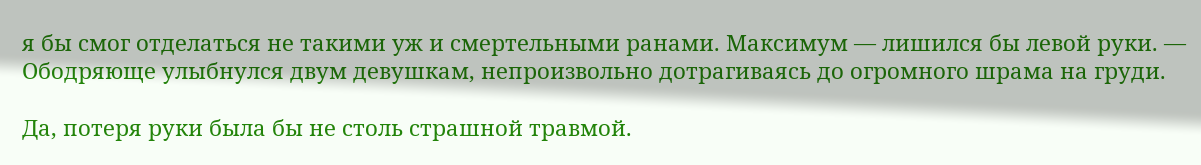я бы смог отделаться не такими уж и смертельными ранами. Максимум — лишился бы левой руки. — Ободряюще улыбнулся двум девушкам, непроизвольно дотрагиваясь до огромного шрама на груди.

Да, потеря руки была бы не столь страшной травмой.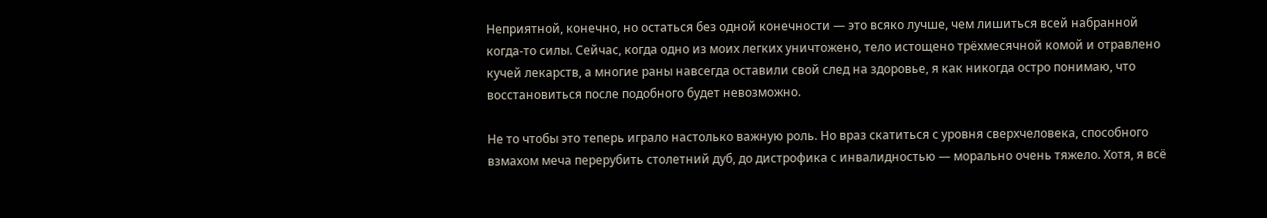Неприятной, конечно, но остаться без одной конечности — это всяко лучше, чем лишиться всей набранной когда-то силы. Сейчас, когда одно из моих легких уничтожено, тело истощено трёхмесячной комой и отравлено кучей лекарств, а многие раны навсегда оставили свой след на здоровье, я как никогда остро понимаю, что восстановиться после подобного будет невозможно.

Не то чтобы это теперь играло настолько важную роль. Но враз скатиться с уровня сверхчеловека, способного взмахом меча перерубить столетний дуб, до дистрофика с инвалидностью — морально очень тяжело. Хотя, я всё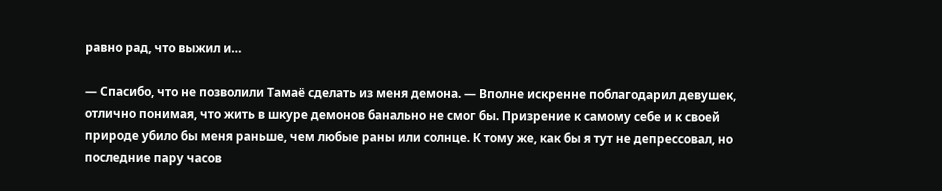равно рад, что выжил и…

— Спасибо, что не позволили Тамаё сделать из меня демона. — Вполне искренне поблагодарил девушек, отлично понимая, что жить в шкуре демонов банально не смог бы. Призрение к самому себе и к своей природе убило бы меня раньше, чем любые раны или солнце. К тому же, как бы я тут не депрессовал, но последние пару часов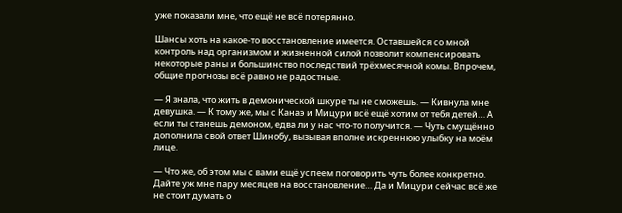уже показали мне, что ещё не всё потерянно.

Шансы хоть на какое-то восстановление имеется. Оставшейся со мной контроль над организмом и жизненной силой позволит компенсировать некоторые раны и большинство последствий трёхмесячной комы. Впрочем, общие прогнозы всё равно не радостные.

— Я знала, что жить в демонической шкуре ты не сможешь. — Кивнула мне девушка. — К тому же, мы с Канаэ и Мицури всё ещё хотим от тебя детей… А если ты станешь демоном, едва ли у нас что-то получится. — Чуть смущённо дополнила свой ответ Шинобу, вызывая вполне искреннюю улыбку на моём лице.

— Что же, об этом мы с вами ещё успеем поговорить чуть более конкретно. Дайте уж мне пару месяцев на восстановление… Да и Мицури сейчас всё же не стоит думать о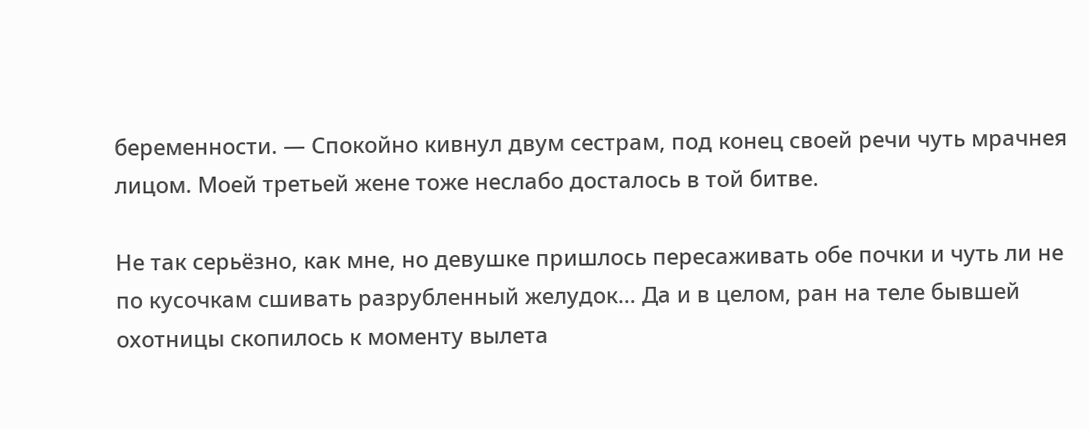беременности. — Спокойно кивнул двум сестрам, под конец своей речи чуть мрачнея лицом. Моей третьей жене тоже неслабо досталось в той битве.

Не так серьёзно, как мне, но девушке пришлось пересаживать обе почки и чуть ли не по кусочкам сшивать разрубленный желудок… Да и в целом, ран на теле бывшей охотницы скопилось к моменту вылета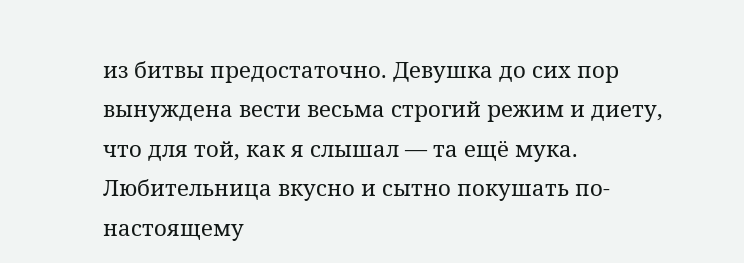из битвы предостаточно. Девушка до сих пор вынуждена вести весьма строгий режим и диету, что для той, как я слышал — та ещё мука. Любительница вкусно и сытно покушать по-настоящему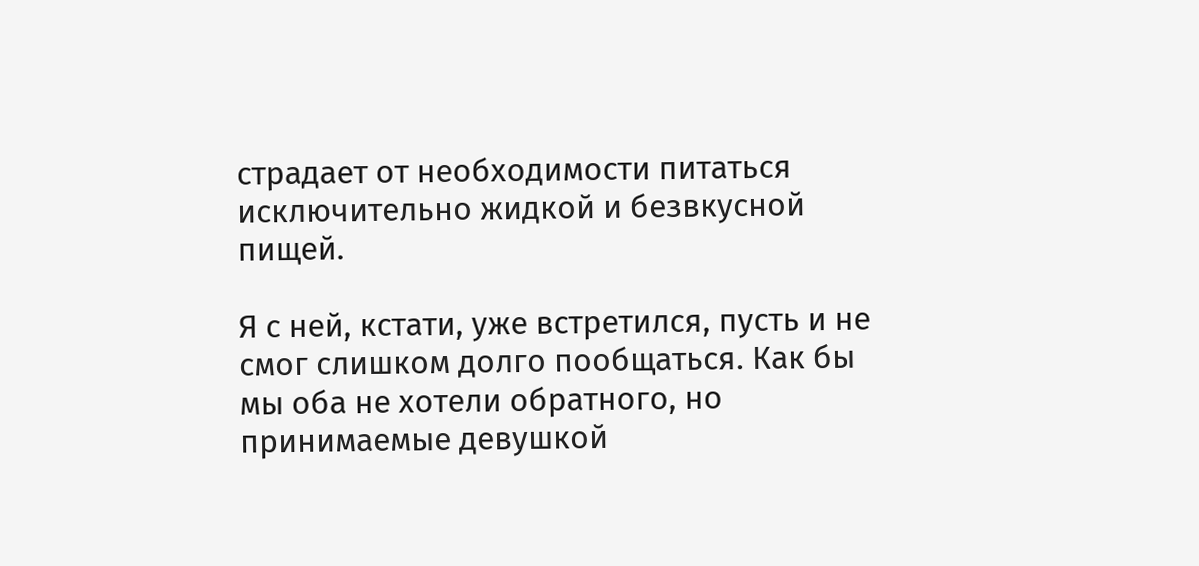страдает от необходимости питаться исключительно жидкой и безвкусной пищей.

Я с ней, кстати, уже встретился, пусть и не смог слишком долго пообщаться. Как бы мы оба не хотели обратного, но принимаемые девушкой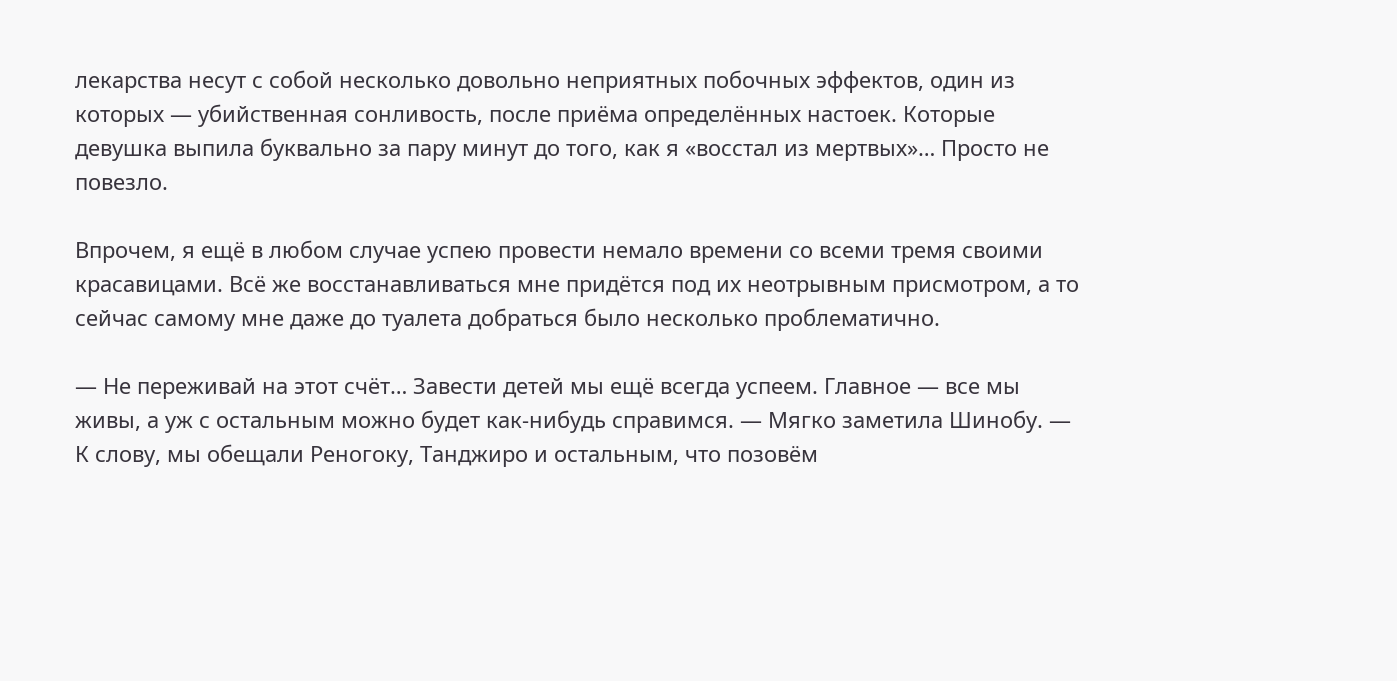лекарства несут с собой несколько довольно неприятных побочных эффектов, один из которых — убийственная сонливость, после приёма определённых настоек. Которые девушка выпила буквально за пару минут до того, как я «восстал из мертвых»… Просто не повезло.

Впрочем, я ещё в любом случае успею провести немало времени со всеми тремя своими красавицами. Всё же восстанавливаться мне придётся под их неотрывным присмотром, а то сейчас самому мне даже до туалета добраться было несколько проблематично.

— Не переживай на этот счёт… Завести детей мы ещё всегда успеем. Главное — все мы живы, а уж с остальным можно будет как-нибудь справимся. — Мягко заметила Шинобу. — К слову, мы обещали Реногоку, Танджиро и остальным, что позовём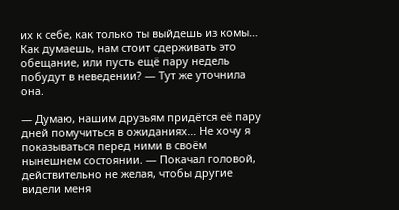их к себе, как только ты выйдешь из комы… Как думаешь, нам стоит сдерживать это обещание, или пусть ещё пару недель побудут в неведении? — Тут же уточнила она.

— Думаю, нашим друзьям придётся её пару дней помучиться в ожиданиях… Не хочу я показываться перед ними в своём нынешнем состоянии. — Покачал головой, действительно не желая, чтобы другие видели меня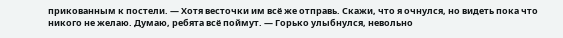прикованным к постели. — Хотя весточки им всё же отправь. Скажи, что я очнулся, но видеть пока что никого не желаю. Думаю, ребята всё поймут. — Горько улыбнулся, невольно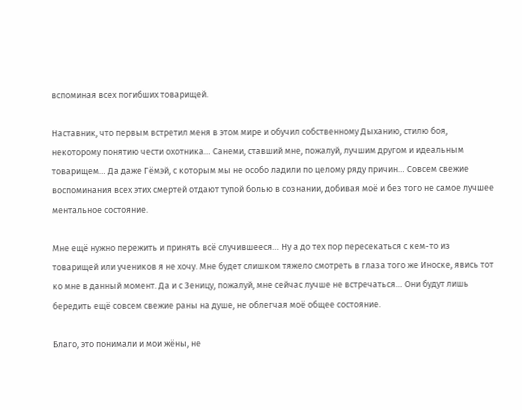вспоминая всех погибших товарищей.

Наставник, что первым встретил меня в этом мире и обучил собственному Дыханию, стилю боя, некоторому понятию чести охотника… Санеми, ставший мне, пожалуй, лучшим другом и идеальным товарищем… Да даже Гёмэй, с которым мы не особо ладили по целому ряду причин… Совсем свежие воспоминания всех этих смертей отдают тупой болью в сознании, добивая моё и без того не самое лучшее ментальное состояние.

Мне ещё нужно пережить и принять всё случившееся… Ну а до тех пор пересекаться с кем-то из товарищей или учеников я не хочу. Мне будет слишком тяжело смотреть в глаза того же Иноске, явись тот ко мне в данный момент. Да и с Зеницу, пожалуй, мне сейчас лучше не встречаться… Они будут лишь бередить ещё совсем свежие раны на душе, не облегчая моё общее состояние.

Благо, это понимали и мои жёны, не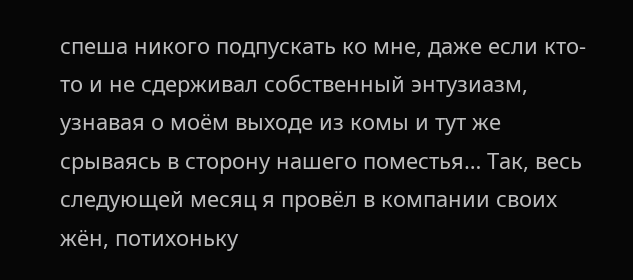спеша никого подпускать ко мне, даже если кто-то и не сдерживал собственный энтузиазм, узнавая о моём выходе из комы и тут же срываясь в сторону нашего поместья… Так, весь следующей месяц я провёл в компании своих жён, потихоньку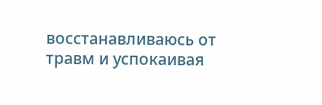восстанавливаюсь от травм и успокаивая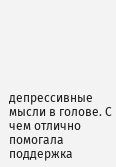депрессивные мысли в голове. С чем отлично помогала поддержка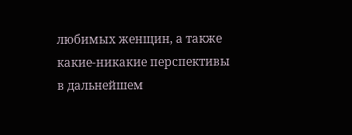любимых женщин, а также какие-никакие перспективы в дальнейшем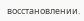восстановлении.